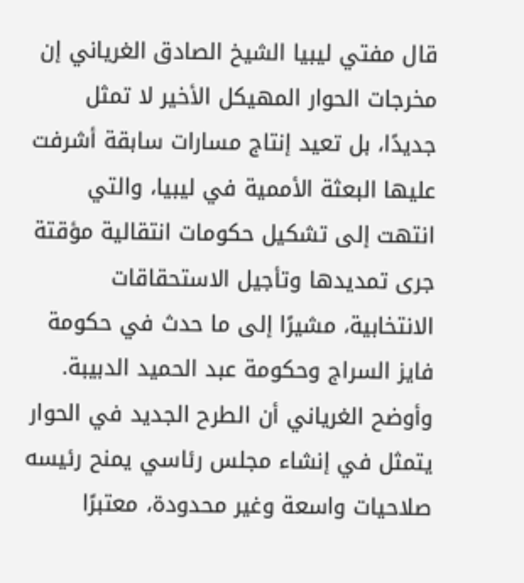قال مفتي ليبيا الشيخ الصادق الغرياني إن مخرجات الحوار المهيكل الأخير لا تمثل جديدًا، بل تعيد إنتاج مسارات سابقة أشرفت عليها البعثة الأممية في ليبيا، والتي انتهت إلى تشكيل حكومات انتقالية مؤقتة جرى تمديدها وتأجيل الاستحقاقات الانتخابية، مشيرًا إلى ما حدث في حكومة فايز السراج وحكومة عبد الحميد الدبيبة.
وأوضح الغرياني أن الطرح الجديد في الحوار يتمثل في إنشاء مجلس رئاسي يمنح رئيسه صلاحيات واسعة وغير محدودة، معتبرًا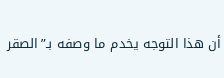أن هذا التوجه يخدم ما وصفه بـ”الصقر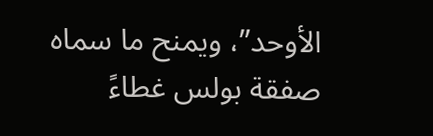الأوحد”، ويمنح ما سماه صفقة بولس غطاءً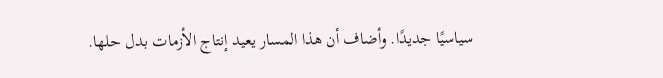سياسيًا جديدًا. وأضاف أن هذا المسار يعيد إنتاج الأزمات بدل حلها.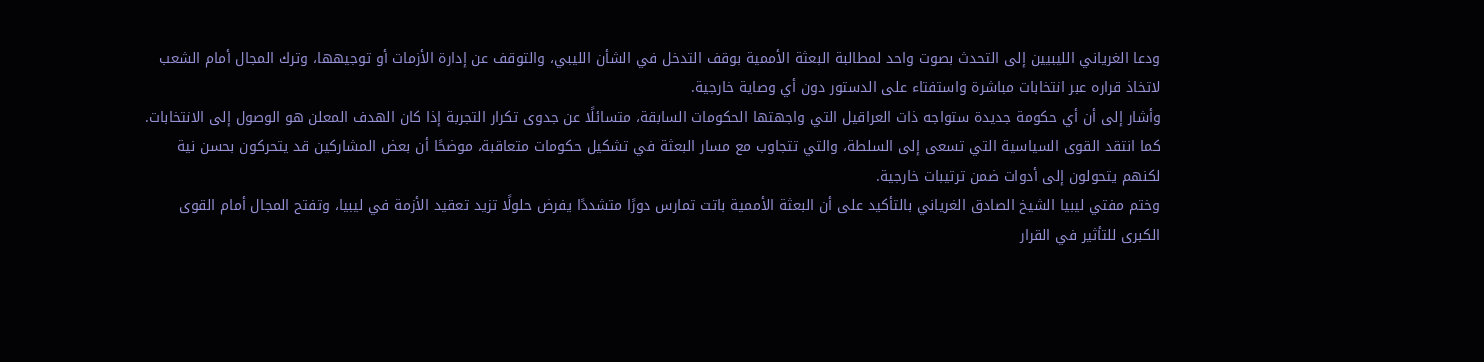ودعا الغرياني الليبيين إلى التحدث بصوت واحد لمطالبة البعثة الأممية بوقف التدخل في الشأن الليبي، والتوقف عن إدارة الأزمات أو توجيهها، وترك المجال أمام الشعب لاتخاذ قراره عبر انتخابات مباشرة واستفتاء على الدستور دون أي وصاية خارجية.
وأشار إلى أن أي حكومة جديدة ستواجه ذات العراقيل التي واجهتها الحكومات السابقة، متسائلًا عن جدوى تكرار التجربة إذا كان الهدف المعلن هو الوصول إلى الانتخابات. كما انتقد القوى السياسية التي تسعى إلى السلطة، والتي تتجاوب مع مسار البعثة في تشكيل حكومات متعاقبة، موضحًا أن بعض المشاركين قد يتحركون بحسن نية لكنهم يتحولون إلى أدوات ضمن ترتيبات خارجية.
وختم مفتي ليبيا الشيخ الصادق الغرياني بالتأكيد على أن البعثة الأممية باتت تمارس دورًا متشددًا يفرض حلولًا تزيد تعقيد الأزمة في ليبيا، وتفتح المجال أمام القوى الكبرى للتأثير في القرار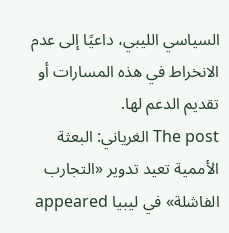السياسي الليبي، داعيًا إلى عدم الانخراط في هذه المسارات أو تقديم الدعم لها.
The post الغرياني: البعثة الأممية تعيد تدوير «التجارب الفاشلة» في ليبيا appeared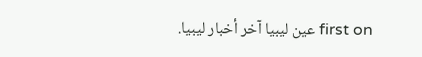first on عين ليبيا آخر أخبار ليبيا.